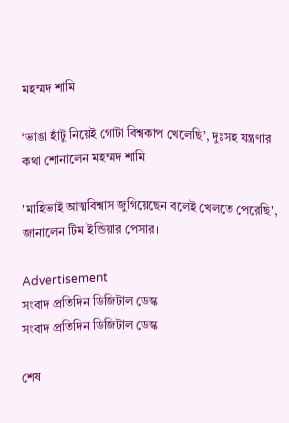মহম্মদ শামি

‘ভাঙা হাঁটু নিয়েই গোটা বিশ্বকাপ খেলেছি’, দুঃসহ যন্ত্রণার কথা শোনালেন মহম্মদ শামি

'মাহিভাই আত্মবিশ্বাস জুগিয়েছেন বলেই খেলতে পেরেছি', জানালেন টিম ইন্ডিয়ার পেসার।

Advertisement
সংবাদ প্রতিদিন ডিজিটাল ডেস্ক
সংবাদ প্রতিদিন ডিজিটাল ডেস্ক

শেষ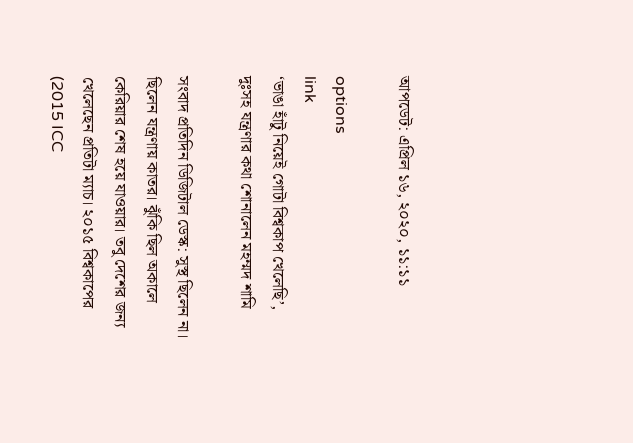আপডেট: এপ্রিল ১৬, ২০২০, ১১:১১

options
link
‘ভাঙা হাঁটু নিয়েই গোটা বিশ্বকাপ খেলেছি’, দুঃসহ যন্ত্রণার কথা শোনালেন মহম্মদ শামি

সংবাদ প্রতিদিন ডিজিটাল ডেস্ক: সুস্থ ছিলেন না। ছিলেন যন্ত্রণায় কাতর। ঝুঁকি ছিল অকালে কেরিয়ার শেষ হয়ে যাওয়ার। তবু দেশের জন্য খেলেছেন প্রতিটা ম্যাচ। ২০১৫ বিশ্বকাপের (2015 ICC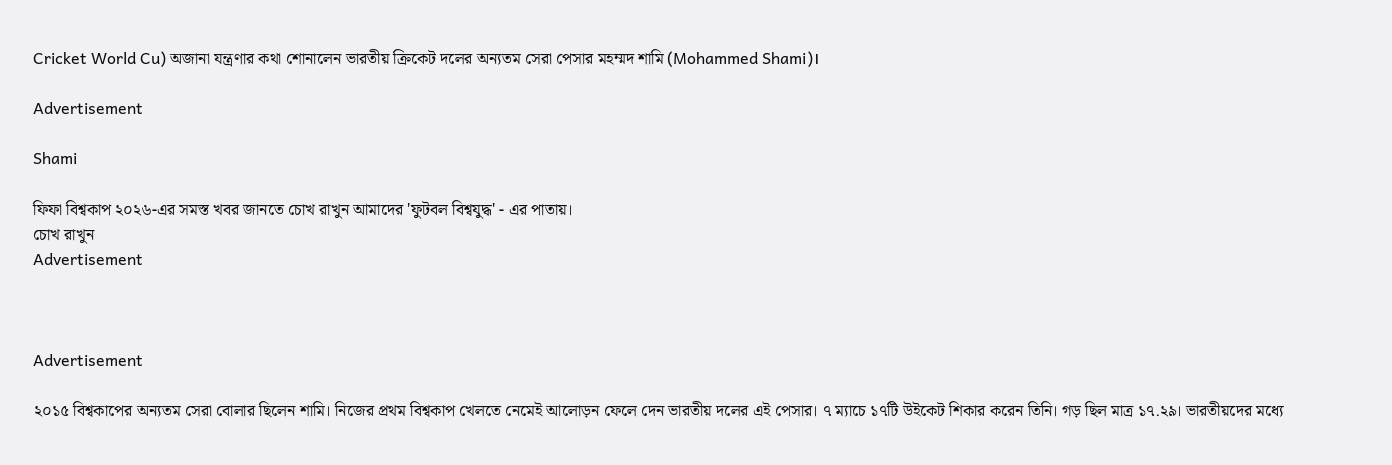Cricket World Cu) অজানা যন্ত্রণার কথা শোনালেন ভারতীয় ক্রিকেট দলের অন্যতম সেরা পেসার মহম্মদ শামি (Mohammed Shami)।

Advertisement

Shami

ফিফা বিশ্বকাপ ২০২৬-এর সমস্ত খবর জানতে চোখ রাখুন আমাদের 'ফুটবল বিশ্বযুদ্ধ' - এর পাতায়।
চোখ রাখুন
Advertisement



Advertisement

২০১৫ বিশ্বকাপের অন্যতম সেরা বোলার ছিলেন শামি। নিজের প্রথম বিশ্বকাপ খেলতে নেমেই আলোড়ন ফেলে দেন ভারতীয় দলের এই পেসার। ৭ ম্যাচে ১৭টি উইকেট শিকার করেন তিনি। গড় ছিল মাত্র ১৭.২৯। ভারতীয়দের মধ্যে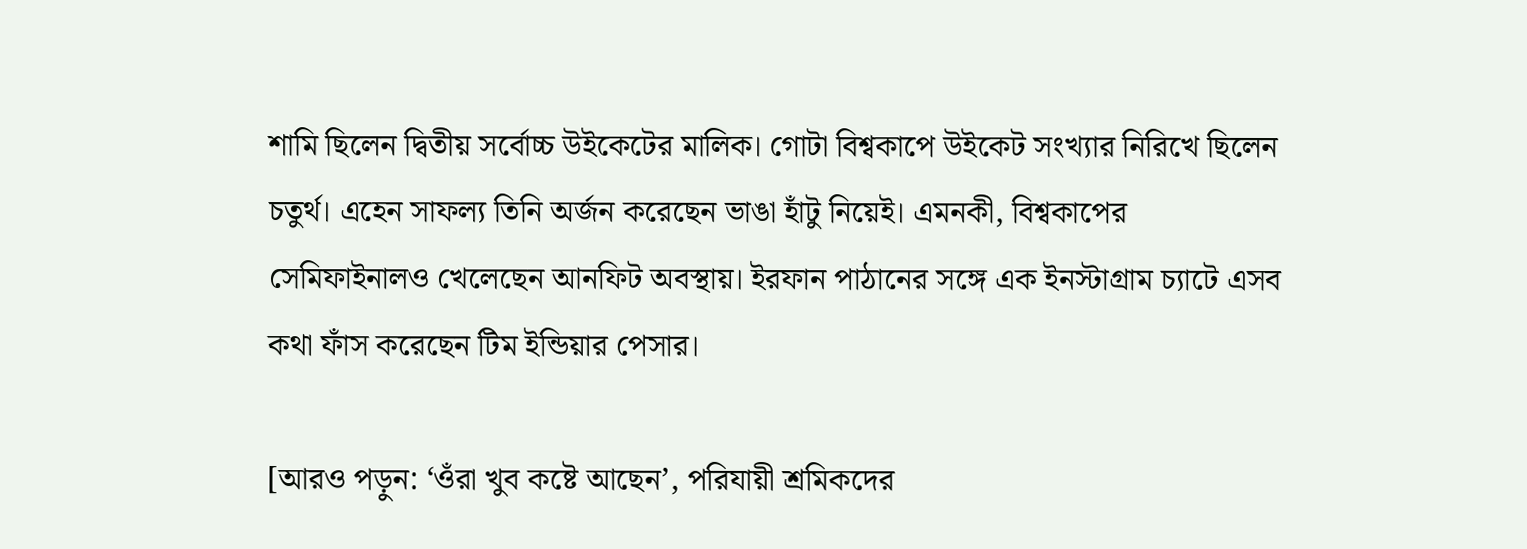শামি ছিলেন দ্বিতীয় সর্বোচ্চ উইকেটের মালিক। গোটা বিশ্বকাপে উইকেট সংখ্যার নিরিখে ছিলেন চতুর্থ। এহেন সাফল্য তিনি অর্জন করেছেন ভাঙা হাঁটু নিয়েই। এমনকী, বিশ্বকাপের সেমিফাইনালও খেলেছেন আনফিট অবস্থায়। ইরফান পাঠানের সঙ্গে এক ইনস্টাগ্রাম চ্যাটে এসব কথা ফাঁস করেছেন টিম ইন্ডিয়ার পেসার।

[আরও পড়ুন: ‘ওঁরা খুব কষ্টে আছেন’, পরিযায়ী শ্রমিকদের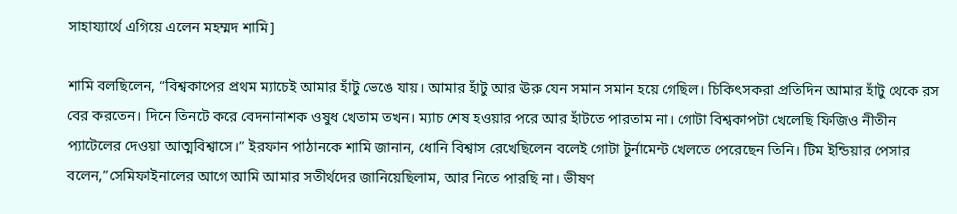সাহায্যার্থে এগিয়ে এলেন মহম্মদ শামি]

শামি বলছিলেন, “বিশ্বকাপের প্রথম ম্যাচেই আমার হাঁটু ভেঙে যায়। আমার হাঁটু আর ঊরু যেন সমান সমান হয়ে গেছিল। চিকিৎসকরা প্রতিদিন আমার হাঁটু থেকে রস বের করতেন। দিনে তিনটে করে বেদনানাশক ওষুধ খেতাম তখন। ম্যাচ শেষ হওয়ার পরে আর হাঁটতে পারতাম না। গোটা বিশ্বকাপটা খেলেছি ফিজিও নীতীন প্যাটেলের দেওয়া আত্মবিশ্বাসে।” ইরফান পাঠানকে শামি জানান, ধোনি বিশ্বাস রেখেছিলেন বলেই গোটা টুর্নামেন্ট খেলতে পেরেছেন তিনি। টিম ইন্ডিয়ার পেসার বলেন,”সেমিফাইনালের আগে আমি আমার সতীর্থদের জানিয়েছিলাম, আর নিতে পারছি না। ভীষণ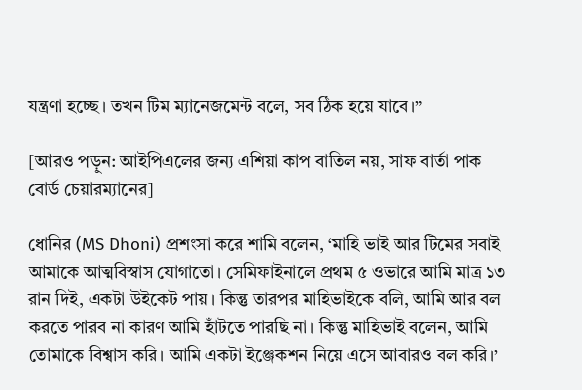যন্ত্রণা হচ্ছে। তখন টিম ম্যানেজমেন্ট বলে, সব ঠিক হয়ে যাবে।”

[আরও পড়ুন: আইপিএলের জন্য এশিয়া কাপ বাতিল নয়, সাফ বার্তা পাক বোর্ড চেয়ারম্যানের]

ধোনির (MS Dhoni) প্রশংসা করে শামি বলেন, ‘মাহি ভাই আর টিমের সবাই আমাকে আত্মবিস্বাস যোগাতো। সেমিফাইনালে প্রথম ৫ ওভারে আমি মাত্র ১৩ রান দিই, একটা উইকেট পায়। কিন্তু তারপর মাহিভাইকে বলি, আমি আর বল করতে পারব না কারণ আমি হাঁটতে পারছি না। কিন্তু মাহিভাই বলেন, আমি তোমাকে বিশ্বাস করি। আমি একটা ইঞ্জেকশন নিয়ে এসে আবারও বল করি।’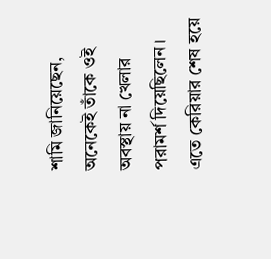শামি জানিয়েছেন, অনেকেই তাঁকে ওই অবস্থায় না খেলার পরামর্শ দিয়েছিলেন। এতে কেরিয়ার শেষ হয়ে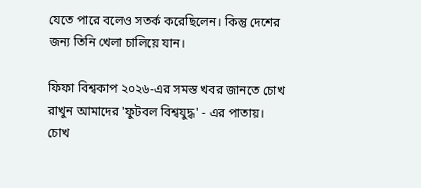যেতে পারে বলেও সতর্ক করেছিলেন। কিন্তু দেশের জন্য তিনি খেলা চালিয়ে যান।

ফিফা বিশ্বকাপ ২০২৬-এর সমস্ত খবর জানতে চোখ রাখুন আমাদের 'ফুটবল বিশ্বযুদ্ধ' - এর পাতায়।
চোখ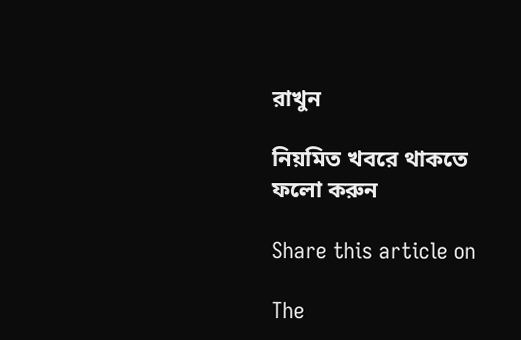রাখুন

নিয়মিত খবরে থাকতে ফলো করুন

Share this article on

The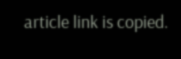article link is copied.